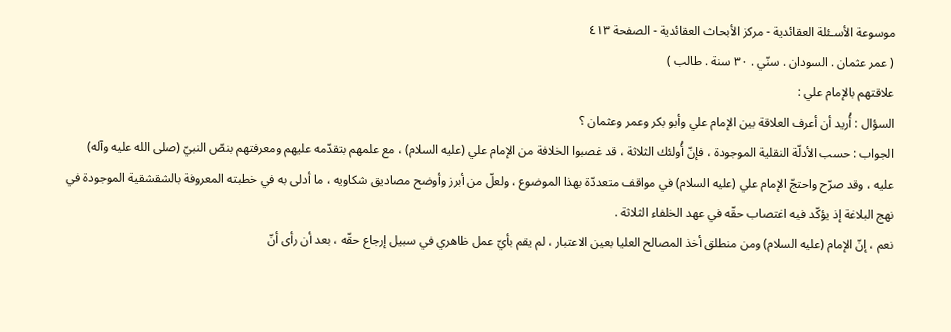موسوعة الأسـئلة العقائدية - مركز الأبحاث العقائدية - الصفحة ٤١٣
( عمر عثمان . السودان . سنّي . ٣٠ سنة . طالب )
علاقتهم بالإمام علي :
السؤال : أُريد أن أعرف العلاقة بين الإمام علي وأبو بكر وعمر وعثمان ؟
الجواب : حسب الأدلّة النقلية الموجودة ، فإنّ أُولئك الثلاثة ، قد غصبوا الخلافة من الإمام علي (عليه السلام) ، مع علمهم بتقدّمه عليهم ومعرفتهم بنصّ النبيّ (صلى الله عليه وآله) عليه ، وقد صرّح واحتجّ الإمام علي (عليه السلام) في مواقف متعددّة بهذا الموضوع ، ولعلّ من أبرز وأوضح مصاديق شكاويه ، ما أدلى به في خطبته المعروفة بالشقشقية الموجودة في نهج البلاغة إذ يؤكّد فيه اغتصاب حقّه في عهد الخلفاء الثلاثة .
نعم ، إنّ الإمام (عليه السلام) ومن منطلق أخذ المصالح العليا بعين الاعتبار ، لم يقم بأيّ عمل ظاهري في سبيل إرجاع حقّه ، بعد أن رأى أنّ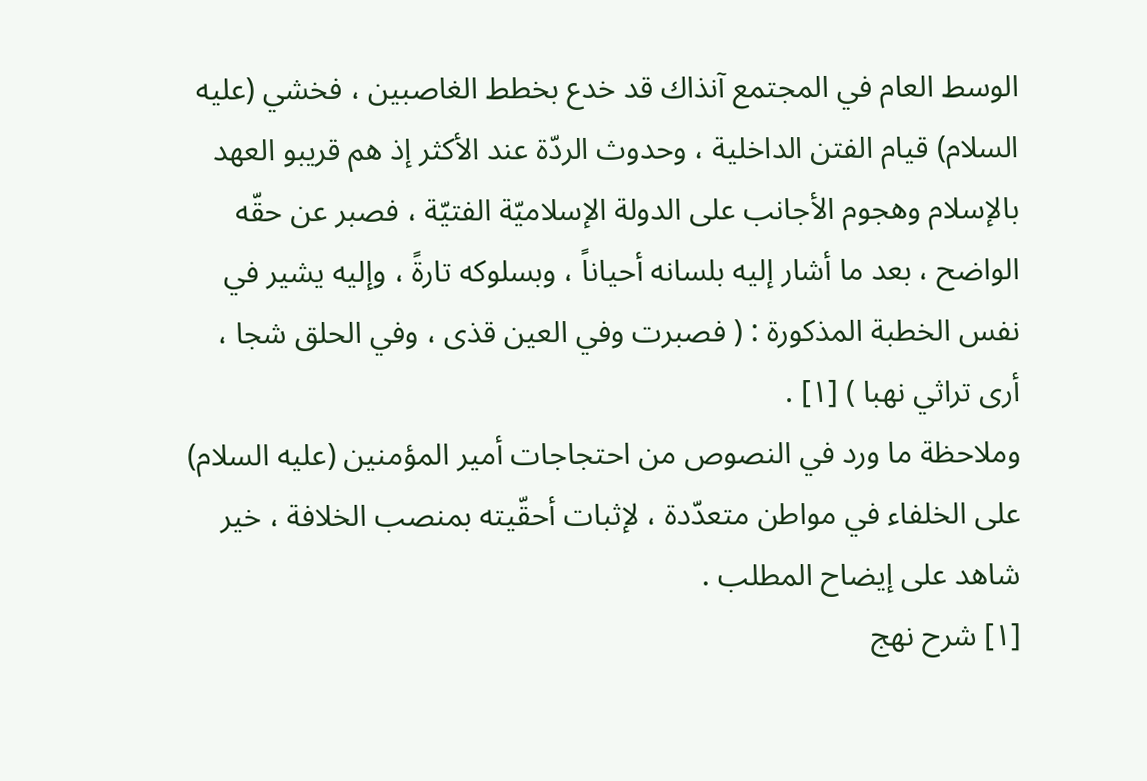الوسط العام في المجتمع آنذاك قد خدع بخطط الغاصبين ، فخشي (عليه السلام) قيام الفتن الداخلية ، وحدوث الردّة عند الأكثر إذ هم قريبو العهد بالإسلام وهجوم الأجانب على الدولة الإسلاميّة الفتيّة ، فصبر عن حقّه الواضح ، بعد ما أشار إليه بلسانه أحياناً ، وبسلوكه تارةً ، وإليه يشير في نفس الخطبة المذكورة : ( فصبرت وفي العين قذى ، وفي الحلق شجا ، أرى تراثي نهبا ) [١] .
وملاحظة ما ورد في النصوص من احتجاجات أمير المؤمنين (عليه السلام) على الخلفاء في مواطن متعدّدة ، لإثبات أحقّيته بمنصب الخلافة ، خير شاهد على إيضاح المطلب .
[١] شرح نهج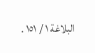البلاغة ١ / ١٥١ .